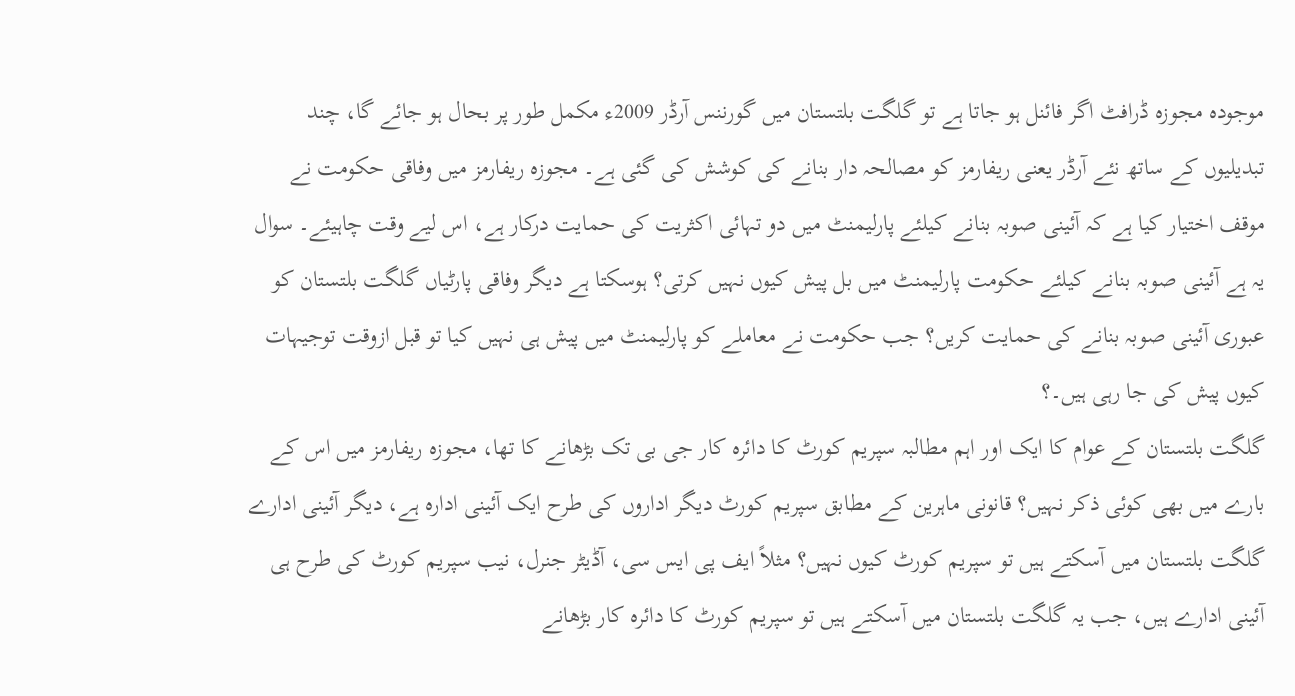موجودہ مجوزہ ڈرافٹ اگر فائنل ہو جاتا ہے تو گلگت بلتستان میں گورننس آرڈر 2009ء مکمل طور پر بحال ہو جائے گا، چند تبدیلیوں کے ساتھ نئے آرڈر یعنی ریفارمز کو مصالحہ دار بنانے کی کوشش کی گئی ہے۔ مجوزہ ریفارمز میں وفاقی حکومت نے موقف اختیار کیا ہے کہ آئینی صوبہ بنانے کیلئے پارلیمنٹ میں دو تہائی اکثریت کی حمایت درکار ہے، اس لیے وقت چاہیئے۔ سوال یہ ہے آئینی صوبہ بنانے کیلئے حکومت پارلیمنٹ میں بل پیش کیوں نہیں کرتی؟ ہوسکتا ہے دیگر وفاقی پارٹیاں گلگت بلتستان کو عبوری آئینی صوبہ بنانے کی حمایت کریں؟ جب حکومت نے معاملے کو پارلیمنٹ میں پیش ہی نہیں کیا تو قبل ازوقت توجیہات کیوں پیش کی جا رہی ہیں۔؟
گلگت بلتستان کے عوام کا ایک اور اہم مطالبہ سپریم کورٹ کا دائرہ کار جی بی تک بڑھانے کا تھا، مجوزہ ریفارمز میں اس کے بارے میں بھی کوئی ذکر نہیں؟ قانونی ماہرین کے مطابق سپریم کورٹ دیگر اداروں کی طرح ایک آئینی ادارہ ہے، دیگر آئینی ادارے گلگت بلتستان میں آسکتے ہیں تو سپریم کورٹ کیوں نہیں؟ مثلاً ایف پی ایس سی، آڈیٹر جنرل، نیب سپریم کورٹ کی طرح ہی آئینی ادارے ہیں، جب یہ گلگت بلتستان میں آسکتے ہیں تو سپریم کورٹ کا دائرہ کار بڑھانے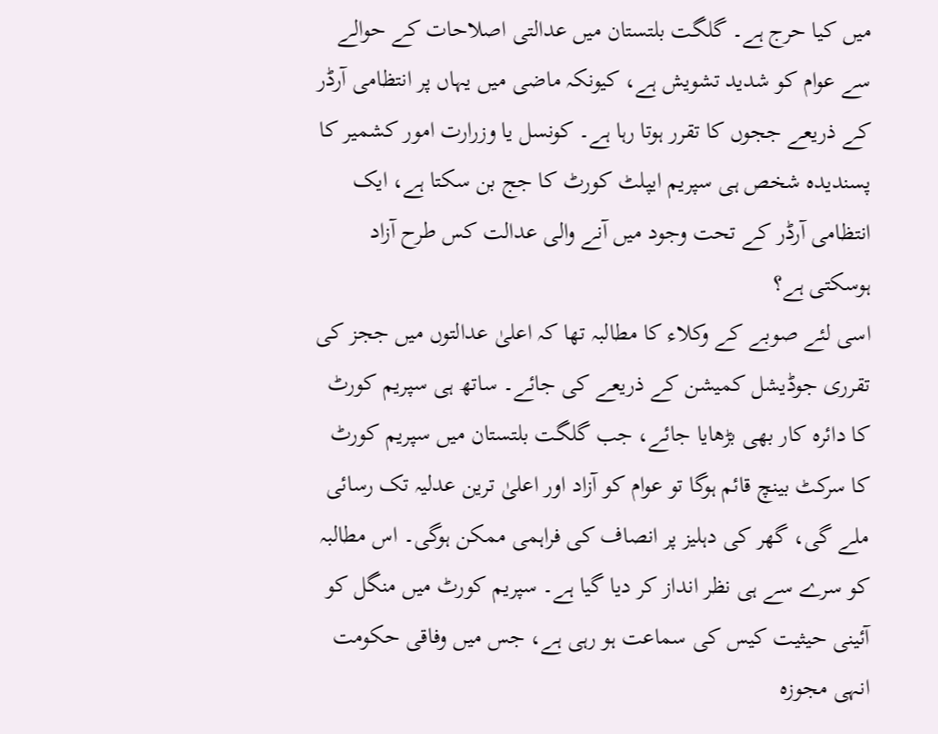میں کیا حرج ہے۔ گلگت بلتستان میں عدالتی اصلاحات کے حوالے سے عوام کو شدید تشویش ہے، کیونکہ ماضی میں یہاں پر انتظامی آرڈر کے ذریعے ججوں کا تقرر ہوتا رہا ہے۔ کونسل یا وزرارت امور کشمیر کا پسندیدہ شخص ہی سپریم ایپلٹ کورٹ کا جج بن سکتا ہے، ایک انتظامی آرڈر کے تحت وجود میں آنے والی عدالت کس طرح آزاد ہوسکتی ہے؟
اسی لئے صوبے کے وکلاء کا مطالبہ تھا کہ اعلیٰ عدالتوں میں ججز کی تقرری جوڈیشل کمیشن کے ذریعے کی جائے۔ ساتھ ہی سپریم کورٹ کا دائرہ کار بھی بڑھایا جائے، جب گلگت بلتستان میں سپریم کورٹ کا سرکٹ بینچ قائم ہوگا تو عوام کو آزاد اور اعلیٰ ترین عدلیہ تک رسائی ملے گی، گھر کی دہلیز پر انصاف کی فراہمی ممکن ہوگی۔ اس مطالبہ کو سرے سے ہی نظر انداز کر دیا گیا ہے۔ سپریم کورٹ میں منگل کو آئینی حیثیت کیس کی سماعت ہو رہی ہے، جس میں وفاقی حکومت انہی مجوزہ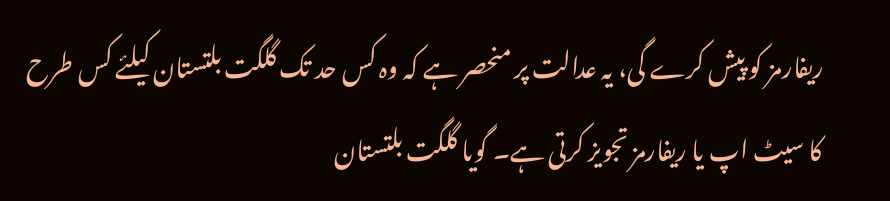ریفارمز کو پیش کرے گی، یہ عدالت پر منحصر ہے کہ وہ کس حد تک گلگت بلتستان کیلئے کس طرح کا سیٹ اپ یا ریفارمز تجویز کرتی ہے۔ گویا گلگت بلتستان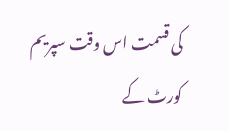کی قسمت اس وقت سپریم کورٹ کے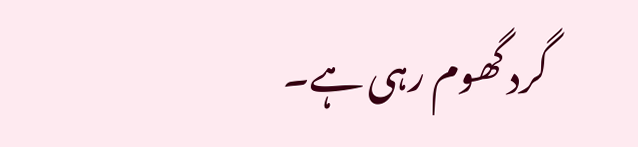گرد گھوم رہی ہے۔